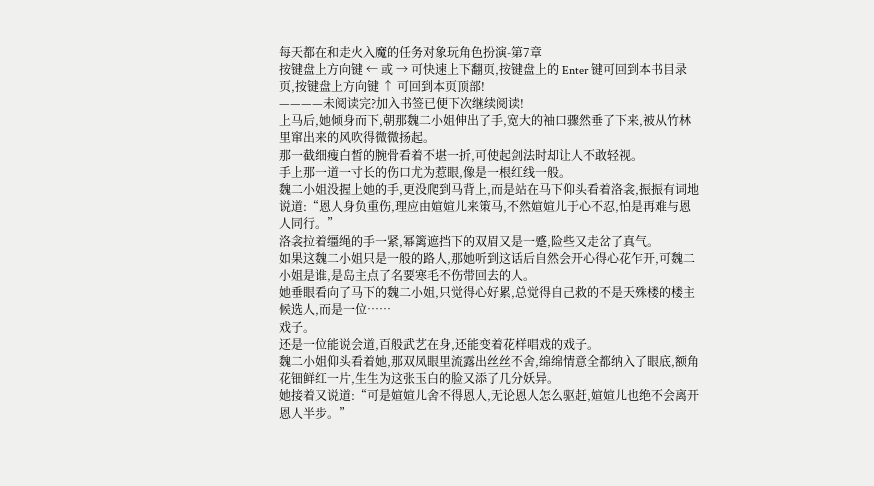每天都在和走火入魔的任务对象玩角色扮演-第7章
按键盘上方向键 ← 或 → 可快速上下翻页,按键盘上的 Enter 键可回到本书目录页,按键盘上方向键 ↑ 可回到本页顶部!
————未阅读完?加入书签已便下次继续阅读!
上马后,她倾身而下,朝那魏二小姐伸出了手,宽大的袖口骤然垂了下来,被从竹林里窜出来的风吹得微微扬起。
那一截细瘦白皙的腕骨看着不堪一折,可使起剑法时却让人不敢轻视。
手上那一道一寸长的伤口尤为惹眼,像是一根红线一般。
魏二小姐没握上她的手,更没爬到马背上,而是站在马下仰头看着洛衾,振振有词地说道:“恩人身负重伤,理应由媗媗儿来策马,不然媗媗儿于心不忍,怕是再难与恩人同行。”
洛衾拉着缰绳的手一紧,幂篱遮挡下的双眉又是一蹙,险些又走岔了真气。
如果这魏二小姐只是一般的路人,那她听到这话后自然会开心得心花乍开,可魏二小姐是谁,是岛主点了名要寒毛不伤带回去的人。
她垂眼看向了马下的魏二小姐,只觉得心好累,总觉得自己救的不是天殊楼的楼主候选人,而是一位……
戏子。
还是一位能说会道,百般武艺在身,还能变着花样唱戏的戏子。
魏二小姐仰头看着她,那双凤眼里流露出丝丝不舍,绵绵情意全都纳入了眼底,额角花钿鲜红一片,生生为这张玉白的脸又添了几分妖异。
她接着又说道:“可是媗媗儿舍不得恩人,无论恩人怎么驱赶,媗媗儿也绝不会离开恩人半步。”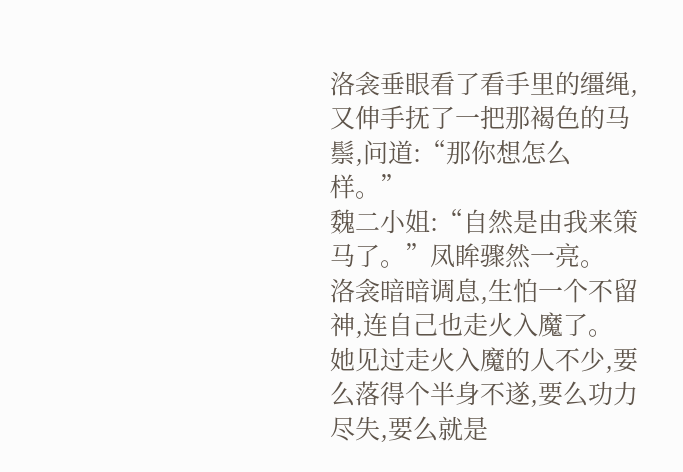洛衾垂眼看了看手里的缰绳,又伸手抚了一把那褐色的马鬃,问道:“那你想怎么样。”
魏二小姐:“自然是由我来策马了。”凤眸骤然一亮。
洛衾暗暗调息,生怕一个不留神,连自己也走火入魔了。
她见过走火入魔的人不少,要么落得个半身不遂,要么功力尽失,要么就是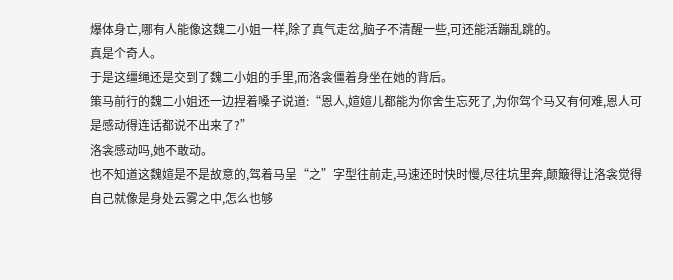爆体身亡,哪有人能像这魏二小姐一样,除了真气走岔,脑子不清醒一些,可还能活蹦乱跳的。
真是个奇人。
于是这缰绳还是交到了魏二小姐的手里,而洛衾僵着身坐在她的背后。
策马前行的魏二小姐还一边捏着嗓子说道:“恩人,媗媗儿都能为你舍生忘死了,为你驾个马又有何难,恩人可是感动得连话都说不出来了?”
洛衾感动吗,她不敢动。
也不知道这魏媗是不是故意的,驾着马呈“之”字型往前走,马速还时快时慢,尽往坑里奔,颠簸得让洛衾觉得自己就像是身处云雾之中,怎么也够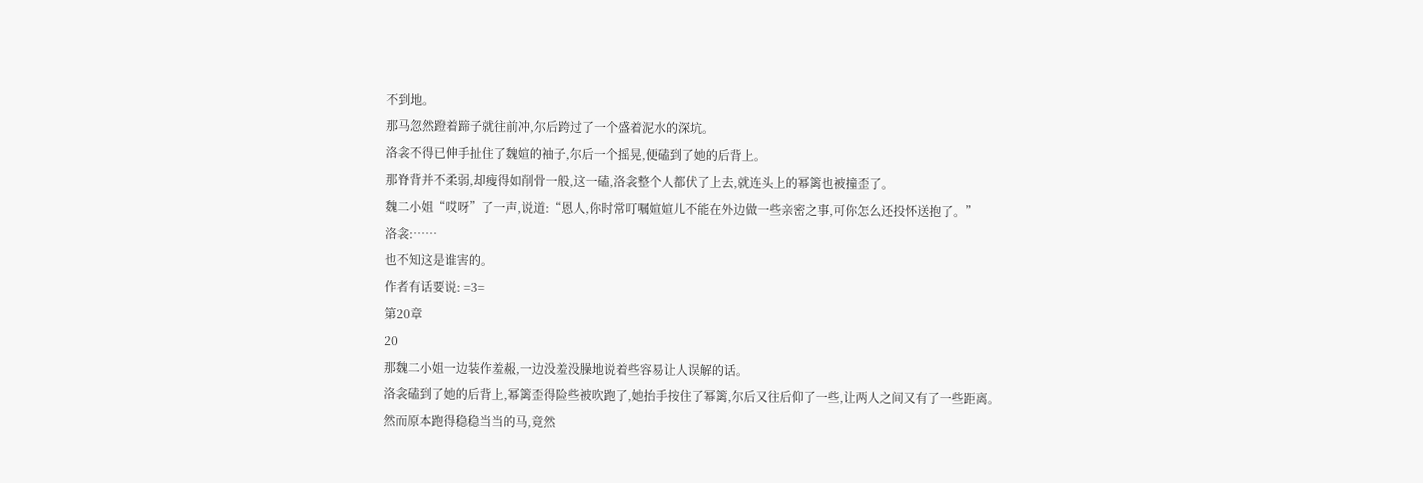不到地。
那马忽然蹬着蹄子就往前冲,尔后跨过了一个盛着泥水的深坑。
洛衾不得已伸手扯住了魏媗的袖子,尔后一个摇晃,便磕到了她的后背上。
那脊背并不柔弱,却瘦得如削骨一般,这一磕,洛衾整个人都伏了上去,就连头上的幂篱也被撞歪了。
魏二小姐“哎呀”了一声,说道:“恩人,你时常叮嘱媗媗儿不能在外边做一些亲密之事,可你怎么还投怀送抱了。”
洛衾:……
也不知这是谁害的。
作者有话要说: =3=
第20章
20
那魏二小姐一边装作羞赧,一边没羞没臊地说着些容易让人误解的话。
洛衾磕到了她的后背上,幂篱歪得险些被吹跑了,她抬手按住了幂篱,尔后又往后仰了一些,让两人之间又有了一些距离。
然而原本跑得稳稳当当的马,竟然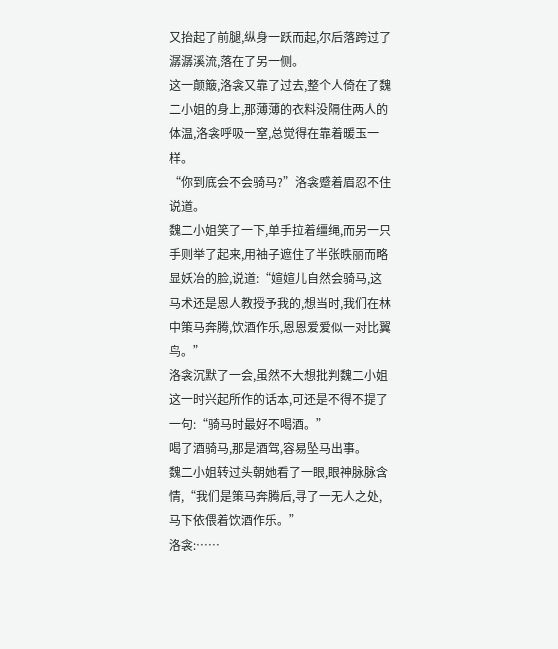又抬起了前腿,纵身一跃而起,尔后落跨过了潺潺溪流,落在了另一侧。
这一颠簸,洛衾又靠了过去,整个人倚在了魏二小姐的身上,那薄薄的衣料没隔住两人的体温,洛衾呼吸一窒,总觉得在靠着暖玉一样。
“你到底会不会骑马?”洛衾蹙着眉忍不住说道。
魏二小姐笑了一下,单手拉着缰绳,而另一只手则举了起来,用袖子遮住了半张昳丽而略显妖冶的脸,说道:“媗媗儿自然会骑马,这马术还是恩人教授予我的,想当时,我们在林中策马奔腾,饮酒作乐,恩恩爱爱似一对比翼鸟。”
洛衾沉默了一会,虽然不大想批判魏二小姐这一时兴起所作的话本,可还是不得不提了一句:“骑马时最好不喝酒。”
喝了酒骑马,那是酒驾,容易坠马出事。
魏二小姐转过头朝她看了一眼,眼神脉脉含情,“我们是策马奔腾后,寻了一无人之处,马下依偎着饮酒作乐。”
洛衾:……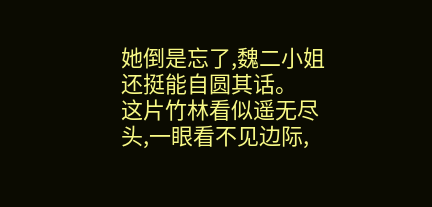她倒是忘了,魏二小姐还挺能自圆其话。
这片竹林看似遥无尽头,一眼看不见边际,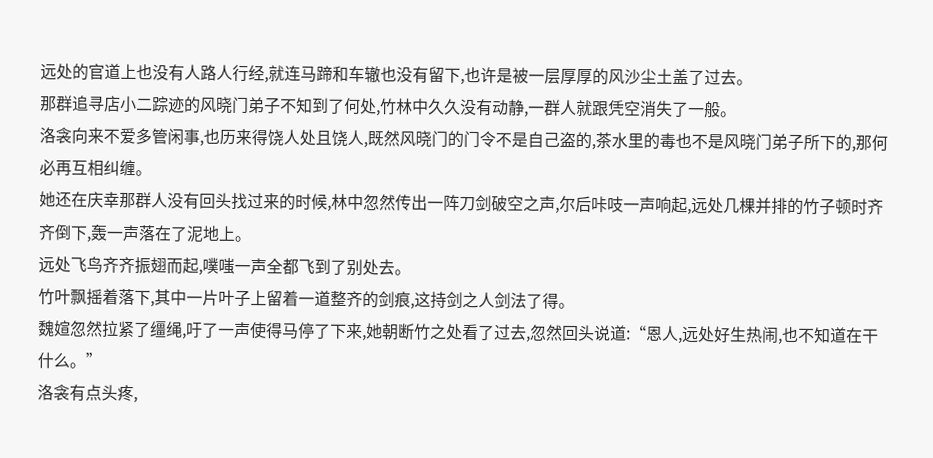远处的官道上也没有人路人行经,就连马蹄和车辙也没有留下,也许是被一层厚厚的风沙尘土盖了过去。
那群追寻店小二踪迹的风晓门弟子不知到了何处,竹林中久久没有动静,一群人就跟凭空消失了一般。
洛衾向来不爱多管闲事,也历来得饶人处且饶人,既然风晓门的门令不是自己盗的,茶水里的毒也不是风晓门弟子所下的,那何必再互相纠缠。
她还在庆幸那群人没有回头找过来的时候,林中忽然传出一阵刀剑破空之声,尔后咔吱一声响起,远处几棵并排的竹子顿时齐齐倒下,轰一声落在了泥地上。
远处飞鸟齐齐振翅而起,噗嗤一声全都飞到了别处去。
竹叶飘摇着落下,其中一片叶子上留着一道整齐的剑痕,这持剑之人剑法了得。
魏媗忽然拉紧了缰绳,吁了一声使得马停了下来,她朝断竹之处看了过去,忽然回头说道:“恩人,远处好生热闹,也不知道在干什么。”
洛衾有点头疼,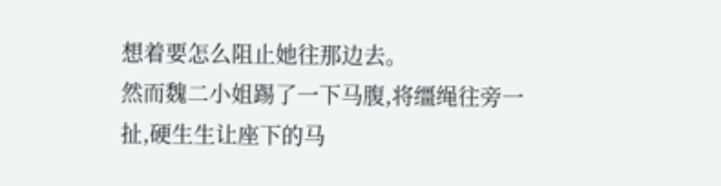想着要怎么阻止她往那边去。
然而魏二小姐踢了一下马腹,将缰绳往旁一扯,硬生生让座下的马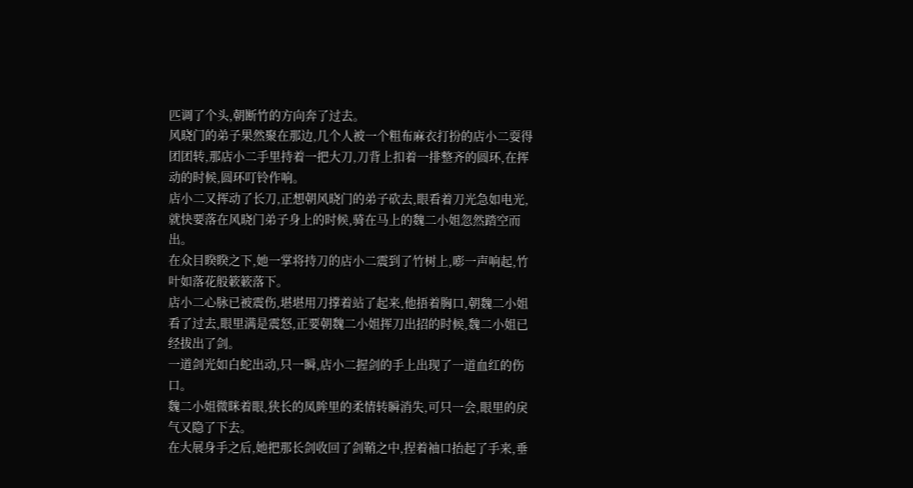匹调了个头,朝断竹的方向奔了过去。
风晓门的弟子果然聚在那边,几个人被一个粗布麻衣打扮的店小二耍得团团转,那店小二手里持着一把大刀,刀背上扣着一排整齐的圆环,在挥动的时候,圆环叮铃作响。
店小二又挥动了长刀,正想朝风晓门的弟子砍去,眼看着刀光急如电光,就快要落在风晓门弟子身上的时候,骑在马上的魏二小姐忽然踏空而出。
在众目睽睽之下,她一掌将持刀的店小二震到了竹树上,嘭一声响起,竹叶如落花般簌簌落下。
店小二心脉已被震伤,堪堪用刀撑着站了起来,他捂着胸口,朝魏二小姐看了过去,眼里满是震怒,正要朝魏二小姐挥刀出招的时候,魏二小姐已经拔出了剑。
一道剑光如白蛇出动,只一瞬,店小二握剑的手上出现了一道血红的伤口。
魏二小姐微眯着眼,狭长的凤眸里的柔情转瞬消失,可只一会,眼里的戾气又隐了下去。
在大展身手之后,她把那长剑收回了剑鞘之中,捏着袖口抬起了手来,垂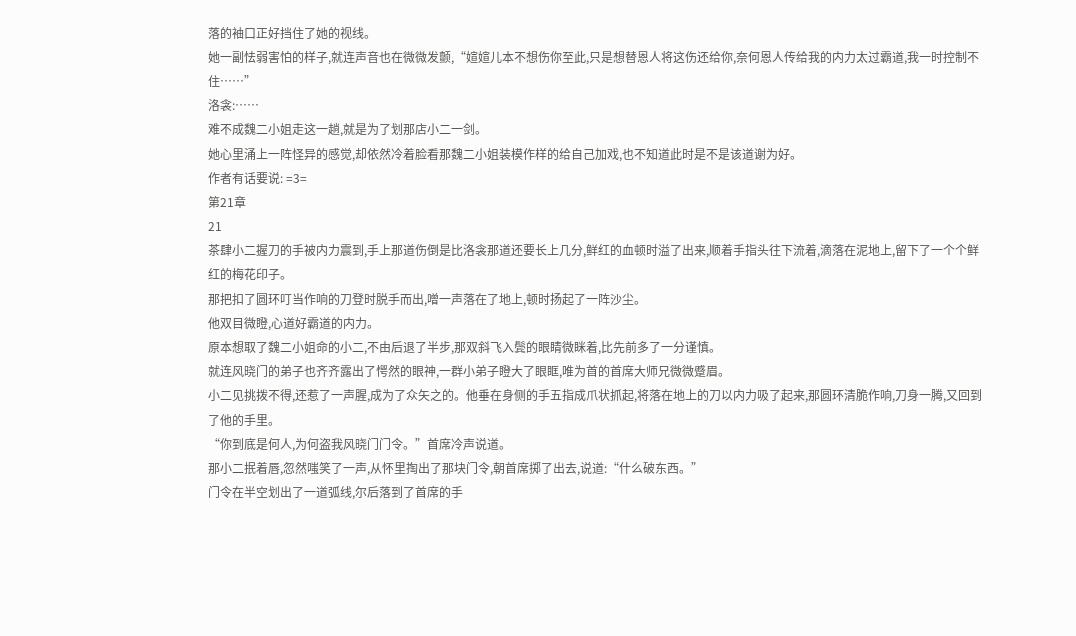落的袖口正好挡住了她的视线。
她一副怯弱害怕的样子,就连声音也在微微发颤,“媗媗儿本不想伤你至此,只是想替恩人将这伤还给你,奈何恩人传给我的内力太过霸道,我一时控制不住……”
洛衾:……
难不成魏二小姐走这一趟,就是为了划那店小二一剑。
她心里涌上一阵怪异的感觉,却依然冷着脸看那魏二小姐装模作样的给自己加戏,也不知道此时是不是该道谢为好。
作者有话要说: =3=
第21章
21
茶肆小二握刀的手被内力震到,手上那道伤倒是比洛衾那道还要长上几分,鲜红的血顿时溢了出来,顺着手指头往下流着,滴落在泥地上,留下了一个个鲜红的梅花印子。
那把扣了圆环叮当作响的刀登时脱手而出,噌一声落在了地上,顿时扬起了一阵沙尘。
他双目微瞪,心道好霸道的内力。
原本想取了魏二小姐命的小二,不由后退了半步,那双斜飞入鬓的眼睛微眯着,比先前多了一分谨慎。
就连风晓门的弟子也齐齐露出了愕然的眼神,一群小弟子瞪大了眼眶,唯为首的首席大师兄微微蹙眉。
小二见挑拨不得,还惹了一声腥,成为了众矢之的。他垂在身侧的手五指成爪状抓起,将落在地上的刀以内力吸了起来,那圆环清脆作响,刀身一腾,又回到了他的手里。
“你到底是何人,为何盗我风晓门门令。”首席冷声说道。
那小二抿着唇,忽然嗤笑了一声,从怀里掏出了那块门令,朝首席掷了出去,说道:“什么破东西。”
门令在半空划出了一道弧线,尔后落到了首席的手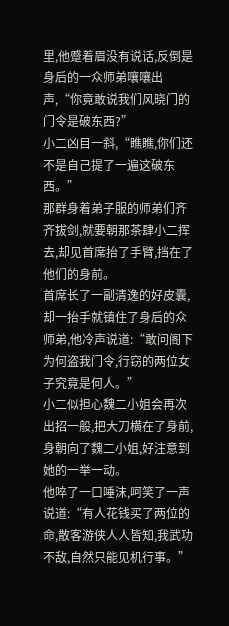里,他蹙着眉没有说话,反倒是身后的一众师弟嚷嚷出声,“你竟敢说我们风晓门的门令是破东西?”
小二凶目一斜,“瞧瞧,你们还不是自己提了一遍这破东西。”
那群身着弟子服的师弟们齐齐拔剑,就要朝那茶肆小二挥去,却见首席抬了手臂,挡在了他们的身前。
首席长了一副清逸的好皮囊,却一抬手就镇住了身后的众师弟,他冷声说道:“敢问阁下为何盗我门令,行窃的两位女子究竟是何人。”
小二似担心魏二小姐会再次出招一般,把大刀横在了身前,身朝向了魏二小姐,好注意到她的一举一动。
他啐了一口唾沫,呵笑了一声说道:“有人花钱买了两位的命,散客游侠人人皆知,我武功不敌,自然只能见机行事。”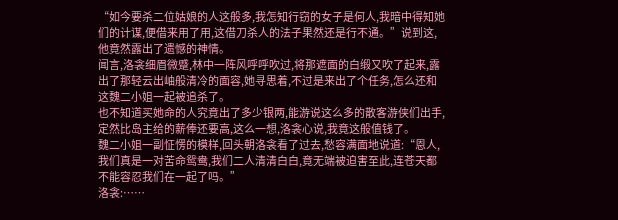“如今要杀二位姑娘的人这般多,我怎知行窃的女子是何人,我暗中得知她们的计谋,便借来用了用,这借刀杀人的法子果然还是行不通。”说到这,他竟然露出了遗憾的神情。
闻言,洛衾细眉微蹙,林中一阵风呼呼吹过,将那遮面的白缎又吹了起来,露出了那轻云出岫般清冷的面容,她寻思着,不过是来出了个任务,怎么还和这魏二小姐一起被追杀了。
也不知道买她命的人究竟出了多少银两,能游说这么多的散客游侠们出手,定然比岛主给的薪俸还要高,这么一想,洛衾心说,我竟这般值钱了。
魏二小姐一副怔愣的模样,回头朝洛衾看了过去,愁容满面地说道:“恩人,我们真是一对苦命鸳鸯,我们二人清清白白,竟无端被迫害至此,连苍天都不能容忍我们在一起了吗。”
洛衾:……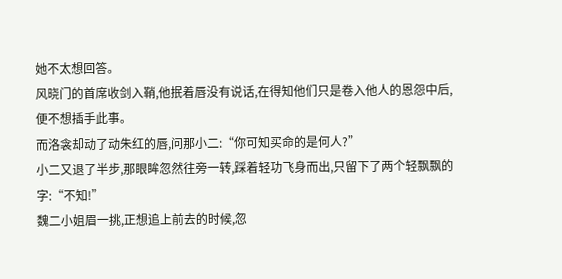她不太想回答。
风晓门的首席收剑入鞘,他抿着唇没有说话,在得知他们只是卷入他人的恩怨中后,便不想插手此事。
而洛衾却动了动朱红的唇,问那小二:“你可知买命的是何人?”
小二又退了半步,那眼眸忽然往旁一转,踩着轻功飞身而出,只留下了两个轻飘飘的字:“不知!”
魏二小姐眉一挑,正想追上前去的时候,忽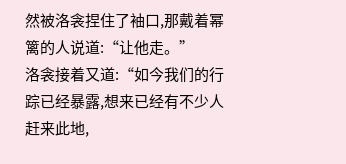然被洛衾捏住了袖口,那戴着幂篱的人说道:“让他走。”
洛衾接着又道:“如今我们的行踪已经暴露,想来已经有不少人赶来此地,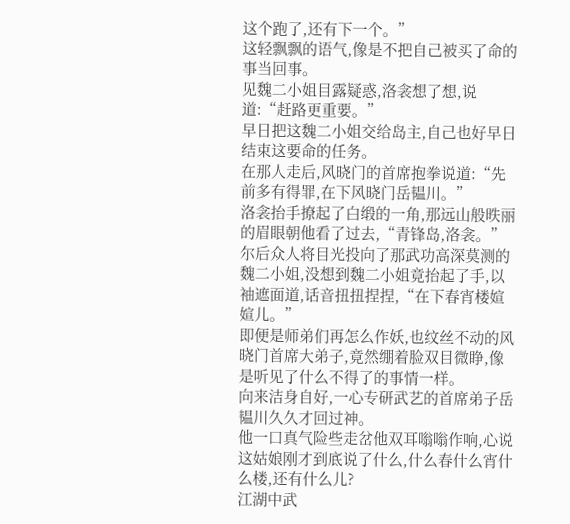这个跑了,还有下一个。”
这轻飘飘的语气,像是不把自己被买了命的事当回事。
见魏二小姐目露疑惑,洛衾想了想,说道:“赶路更重要。”
早日把这魏二小姐交给岛主,自己也好早日结束这要命的任务。
在那人走后,风晓门的首席抱拳说道:“先前多有得罪,在下风晓门岳韫川。”
洛衾抬手撩起了白缎的一角,那远山般昳丽的眉眼朝他看了过去,“青锋岛,洛衾。”
尔后众人将目光投向了那武功高深莫测的魏二小姐,没想到魏二小姐竟抬起了手,以袖遮面道,话音扭扭捏捏,“在下春宵楼媗媗儿。”
即便是师弟们再怎么作妖,也纹丝不动的风晓门首席大弟子,竟然绷着脸双目微睁,像是听见了什么不得了的事情一样。
向来洁身自好,一心专研武艺的首席弟子岳韫川久久才回过神。
他一口真气险些走岔他双耳嗡嗡作响,心说这姑娘刚才到底说了什么,什么春什么宵什么楼,还有什么儿?
江湖中武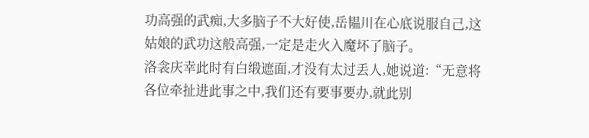功高强的武痴,大多脑子不大好使,岳韫川在心底说服自己,这姑娘的武功这般高强,一定是走火入魔坏了脑子。
洛衾庆幸此时有白缎遮面,才没有太过丢人,她说道:“无意将各位牵扯进此事之中,我们还有要事要办,就此别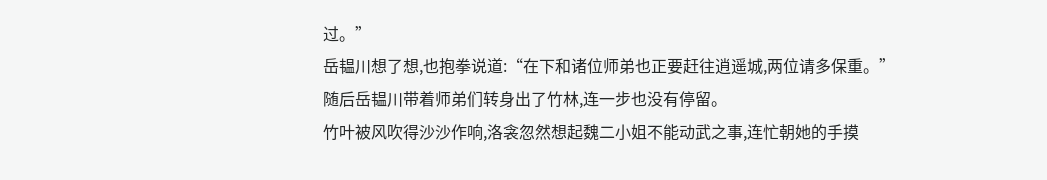过。”
岳韫川想了想,也抱拳说道:“在下和诸位师弟也正要赶往逍遥城,两位请多保重。”
随后岳韫川带着师弟们转身出了竹林,连一步也没有停留。
竹叶被风吹得沙沙作响,洛衾忽然想起魏二小姐不能动武之事,连忙朝她的手摸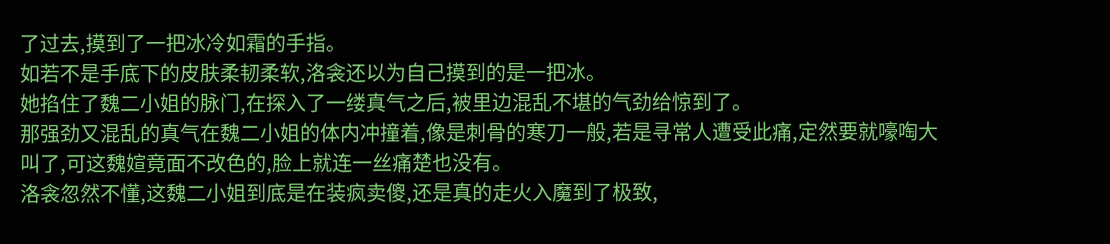了过去,摸到了一把冰冷如霜的手指。
如若不是手底下的皮肤柔韧柔软,洛衾还以为自己摸到的是一把冰。
她掐住了魏二小姐的脉门,在探入了一缕真气之后,被里边混乱不堪的气劲给惊到了。
那强劲又混乱的真气在魏二小姐的体内冲撞着,像是刺骨的寒刀一般,若是寻常人遭受此痛,定然要就嚎啕大叫了,可这魏媗竟面不改色的,脸上就连一丝痛楚也没有。
洛衾忽然不懂,这魏二小姐到底是在装疯卖傻,还是真的走火入魔到了极致,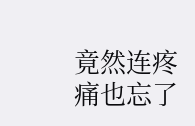竟然连疼痛也忘了